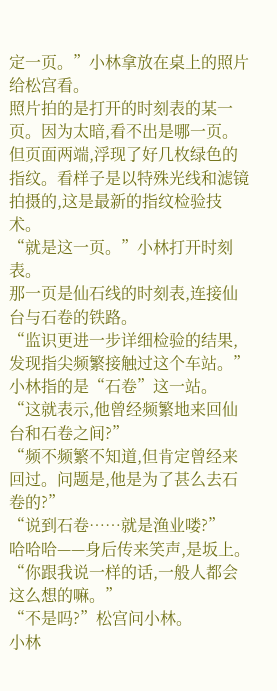定一页。”小林拿放在桌上的照片给松宫看。
照片拍的是打开的时刻表的某一页。因为太暗,看不出是哪一页。但页面两端,浮现了好几枚绿色的指纹。看样子是以特殊光线和滤镜拍摄的,这是最新的指纹检验技术。
“就是这一页。”小林打开时刻表。
那一页是仙石线的时刻表,连接仙台与石卷的铁路。
“监识更进一步详细检验的结果,发现指尖频繁接触过这个车站。”
小林指的是“石卷”这一站。
“这就表示,他曾经频繁地来回仙台和石卷之间?”
“频不频繁不知道,但肯定曾经来回过。问题是,他是为了甚么去石卷的?”
“说到石卷……就是渔业喽?”
哈哈哈——身后传来笑声,是坂上。
“你跟我说一样的话,一般人都会这么想的嘛。”
“不是吗?”松宫问小林。
小林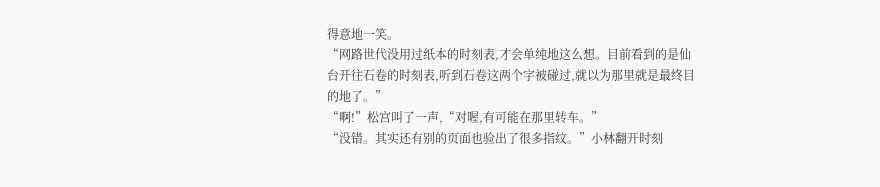得意地一笑。
“网路世代没用过纸本的时刻表,才会单纯地这么想。目前看到的是仙台开往石卷的时刻表,听到石卷这两个字被碰过,就以为那里就是最终目的地了。”
“啊!”松宫叫了一声,“对喔,有可能在那里转车。”
“没错。其实还有别的页面也验出了很多指纹。”小林翻开时刻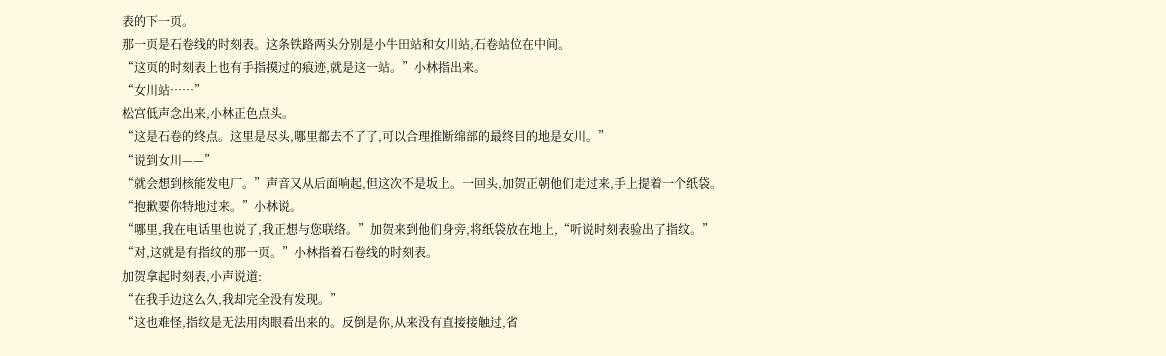表的下一页。
那一页是石卷线的时刻表。这条铁路两头分别是小牛田站和女川站,石卷站位在中间。
“这页的时刻表上也有手指摸过的痕迹,就是这一站。”小林指出来。
“女川站……”
松宫低声念出来,小林正色点头。
“这是石卷的终点。这里是尽头,哪里都去不了了,可以合理推断绵部的最终目的地是女川。”
“说到女川——”
“就会想到核能发电厂。”声音又从后面响起,但这次不是坂上。一回头,加贺正朝他们走过来,手上提着一个纸袋。
“抱歉要你特地过来。”小林说。
“哪里,我在电话里也说了,我正想与您联络。”加贺来到他们身旁,将纸袋放在地上,“听说时刻表验出了指纹。”
“对,这就是有指纹的那一页。”小林指着石卷线的时刻表。
加贺拿起时刻表,小声说道:
“在我手边这么久,我却完全没有发现。”
“这也难怪,指纹是无法用肉眼看出来的。反倒是你,从来没有直接接触过,省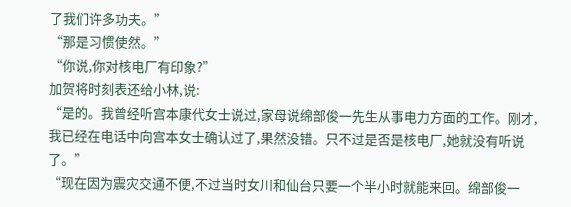了我们许多功夫。”
“那是习惯使然。”
“你说,你对核电厂有印象?”
加贺将时刻表还给小林,说:
“是的。我曾经听宫本康代女士说过,家母说绵部俊一先生从事电力方面的工作。刚才,我已经在电话中向宫本女士确认过了,果然没错。只不过是否是核电厂,她就没有听说了。”
“现在因为震灾交通不便,不过当时女川和仙台只要一个半小时就能来回。绵部俊一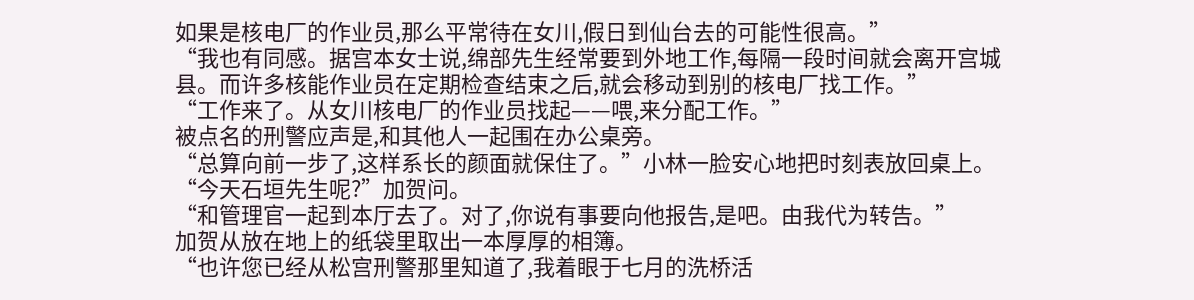如果是核电厂的作业员,那么平常待在女川,假日到仙台去的可能性很高。”
“我也有同感。据宫本女士说,绵部先生经常要到外地工作,每隔一段时间就会离开宫城县。而许多核能作业员在定期检查结束之后,就会移动到别的核电厂找工作。”
“工作来了。从女川核电厂的作业员找起——喂,来分配工作。”
被点名的刑警应声是,和其他人一起围在办公桌旁。
“总算向前一步了,这样系长的颜面就保住了。”小林一脸安心地把时刻表放回桌上。
“今天石垣先生呢?”加贺问。
“和管理官一起到本厅去了。对了,你说有事要向他报告,是吧。由我代为转告。”
加贺从放在地上的纸袋里取出一本厚厚的相簿。
“也许您已经从松宫刑警那里知道了,我着眼于七月的洗桥活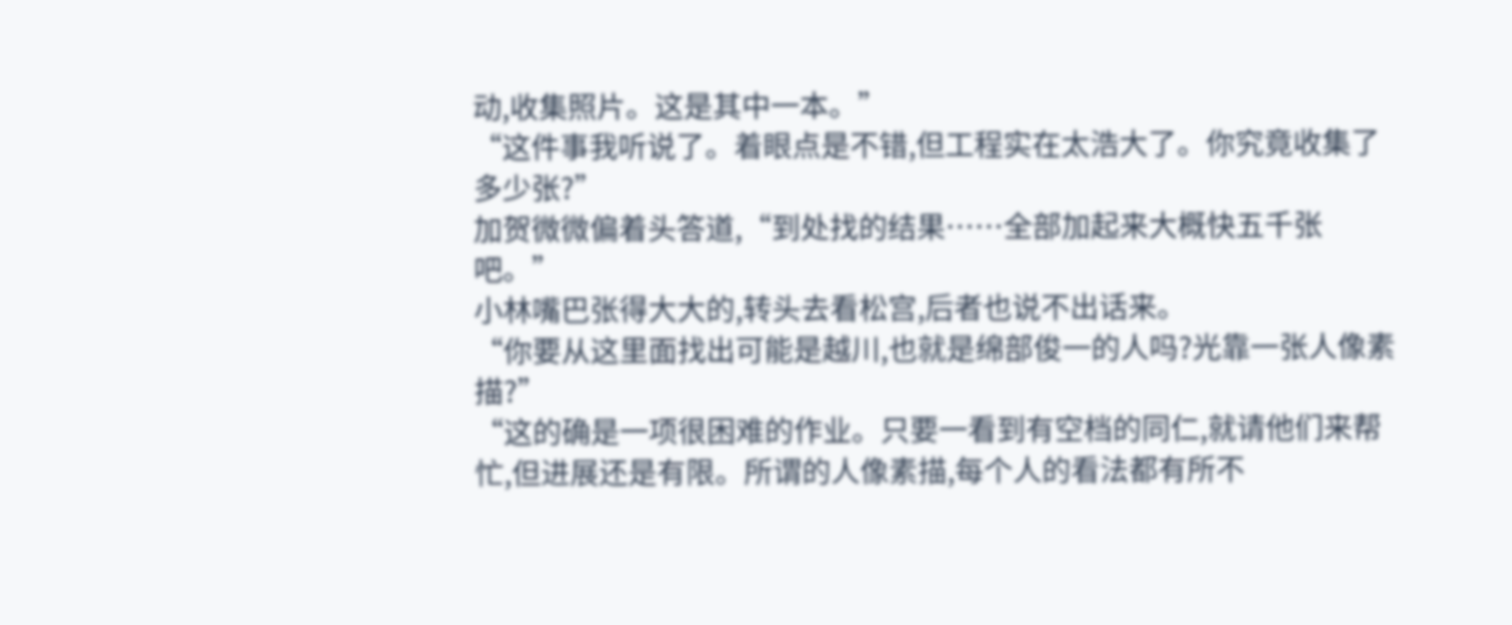动,收集照片。这是其中一本。”
“这件事我听说了。着眼点是不错,但工程实在太浩大了。你究竟收集了多少张?”
加贺微微偏着头答道,“到处找的结果……全部加起来大概快五千张吧。”
小林嘴巴张得大大的,转头去看松宫,后者也说不出话来。
“你要从这里面找出可能是越川,也就是绵部俊一的人吗?光靠一张人像素描?”
“这的确是一项很困难的作业。只要一看到有空档的同仁,就请他们来帮忙,但进展还是有限。所谓的人像素描,每个人的看法都有所不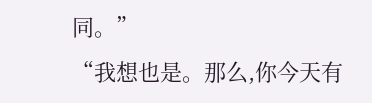同。”
“我想也是。那么,你今天有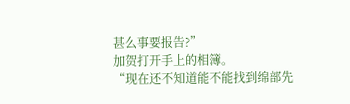甚么事要报告?”
加贺打开手上的相簿。
“现在还不知道能不能找到绵部先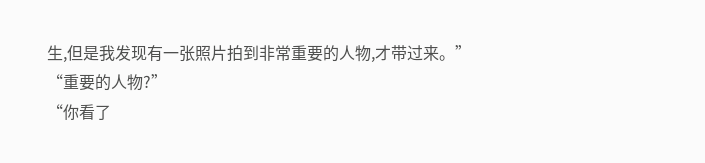生,但是我发现有一张照片拍到非常重要的人物,才带过来。”
“重要的人物?”
“你看了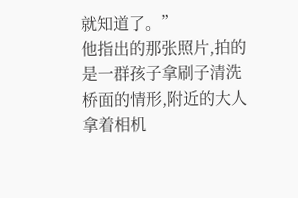就知道了。”
他指出的那张照片,拍的是一群孩子拿刷子清洗桥面的情形,附近的大人拿着相机